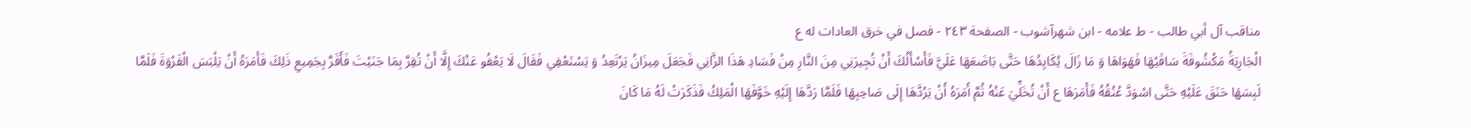مناقب آل أبي طالب - ط علامه - ابن شهرآشوب - الصفحة ٢٤٣ - فصل في خرق العادات له ع
الْجَارِيَةُ مَكْشُوفَةَ سَاقَيْهَا فَهَوَاهَا وَ مَا زَالَ يُكَايِدُهَا حَتَّى بَاضَعَهَا عَلَيَّ فَأَسْأَلُكَ أَنْ تُجِيرَنِي مِنَ النَّارِ مِنْ فَسَادِ هَذَا الزَّانِي فَجَعَلَ مِيزَانُ يَرْتَعِدُ وَ يَسْتَعْفِي فَقَالَ لَا يَعْفُو عَنْكَ إِلَّا أَنْ تُقِرَّ بِمَا جَنَيْتَ فَأَقَرَّ بِجَمِيعِ ذَلِكَ فَأَمَرَهُ أَنْ يَلْبَسَ الْفَرْوَةَ فَلَمَّا لَبِسَهَا حَنَقَ عَلَيْهِ حَتَّى اسْوَدَّ عُنُقُهُ فَأَمَرَهَا ع أَنْ تُخَلِّيَ عَنْهُ ثُمَّ أَمَرَهُ أَنْ يَرُدَّهَا إِلَى صَاحِبِهَا فَلَمَّا رَدَّهَا إِلَيْهِ خَوَّفَهَا الْمَلِكُ فَذَكَرَتْ لَهُ مَا كَانَ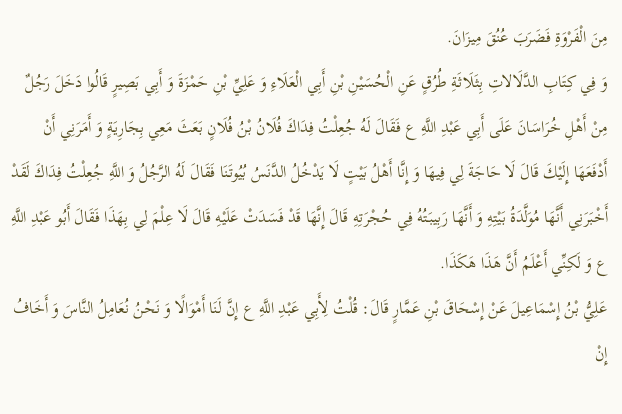مِنَ الْفَرْوَةِ فَضَرَبَ عُنُقَ مِيزَانَ.
وَ فِي كِتَابِ الدَّلَالاتِ بِثَلَاثَةِ طُرُقٍ عَنِ الْحُسَيْنِ بْنِ أَبِي الْعَلَاءِ وَ عَلِيِّ بْنِ حَمْزَةَ وَ أَبِي بَصِيرٍ قَالُوا دَخَلَ رَجُلٌ مِنْ أَهْلِ خُرَاسَانَ عَلَى أَبِي عَبْدِ اللَّهِ ع فَقَالَ لَهُ جُعِلْتُ فِدَاكَ فُلَانُ بْنُ فُلَانٍ بَعَثَ مَعِي بِجَارِيَةٍ وَ أَمَرَنِي أَنْ أَدْفَعَهَا إِلَيْكَ قَالَ لَا حَاجَةَ لِي فِيهَا وَ إِنَّا أَهْلُ بَيْتٍ لَا يَدْخُلُ الدَّنَسُ بُيُوتَنَا فَقَالَ لَهُ الرَّجُلُ وَ اللَّهِ جُعِلْتُ فِدَاكَ لَقَدْ أَخْبَرَنِي أَنَّهَا مُوَلَّدَةُ بَيْتِهِ وَ أَنَّهَا رَبِيبَتُهُ فِي حُجْرَتِهِ قَالَ إِنَّهَا قَدْ فَسَدَتْ عَلَيْهِ قَالَ لَا عِلْمَ لِي بِهَذَا فَقَالَ أَبُو عَبْدِ اللَّهِ ع وَ لَكِنِّي أَعْلَمُ أَنَّ هَذَا هَكَذَا.
عَلِيُّ بْنُ إِسْمَاعِيلَ عَنْ إِسْحَاقَ بْنِ عَمَّارٍ قَالَ: قُلْتُ لِأَبِي عَبْدِ اللَّهِ ع إِنَّ لَنَا أَمْوَالًا وَ نَحْنُ نُعَامِلُ النَّاسَ وَ أَخَافُ إِنْ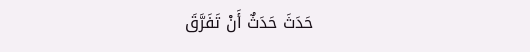حَدَثَ حَدَثٌ أَنْ تَفَرَّقَ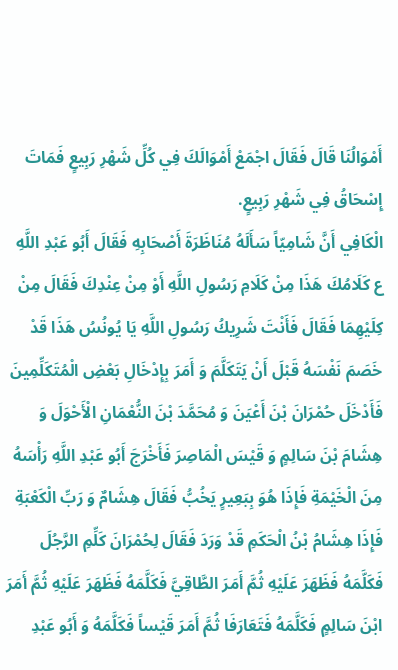أَمْوَالُنَا قَالَ فَقَالَ اجْمَعْ أَمْوَالَكَ فِي كُلِّ شَهْرِ رَبِيعٍ فَمَاتَ إِسْحَاقُ فِي شَهْرِ رَبِيعٍ.
الْكَافِي أَنَّ شَامِيّاً سَأَلَهُ مُنَاظَرَةَ أَصْحَابِهِ فَقَالَ أَبُو عَبْدِ اللَّهِ ع كَلَامُكَ هَذَا مِنْ كَلَامِ رَسُولِ اللَّهِ أَوْ مِنْ عِنْدِكَ فَقَالَ مِنْ كِلَيْهِمَا فَقَالَ فَأَنْتَ شَرِيكُ رَسُولِ اللَّهِ يَا يُونُسُ هَذَا قَدْ خَصَمَ نَفْسَهُ قَبْلَ أَنْ يَتَكَلَّمَ وَ أَمَرَ بِإِدْخَالِ بَعْضِ الْمُتَكَلِّمِينَ فَأَدْخَلَ حُمْرَانَ بْنَ أَعْيَنَ وَ مُحَمَّدَ بْنَ النُّعْمَانِ الْأَحْوَلَ وَ هِشَامَ بْنَ سَالِمٍ وَ قَيْسَ الْمَاصِرَ فَأَخْرَجَ أَبُو عَبْدِ اللَّهِ رَأْسَهُ مِنَ الْخَيْمَةِ فَإِذَا هُوَ بِبَعِيرٍ يَخُبُّ فَقَالَ هِشَامٌ وَ رَبِّ الْكَعْبَةِ فَإِذَا هِشَامُ بْنُ الْحَكَمِ قَدْ وَرَدَ فَقَالَ لِحُمْرَانَ كَلِّمِ الرَّجُلَ فَكَلَّمَهُ فَظَهَرَ عَلَيْهِ ثُمَّ أَمَرَ الطَّاقِيَّ فَكَلَّمَهُ فَظَهَرَ عَلَيْهِ ثُمَّ أَمَرَ ابْنَ سَالِمٍ فَكَلَّمَهُ فَتَعَارَفَا ثُمَّ أَمَرَ قَيْساً فَكَلَّمَهُ وَ أَبُو عَبْدِ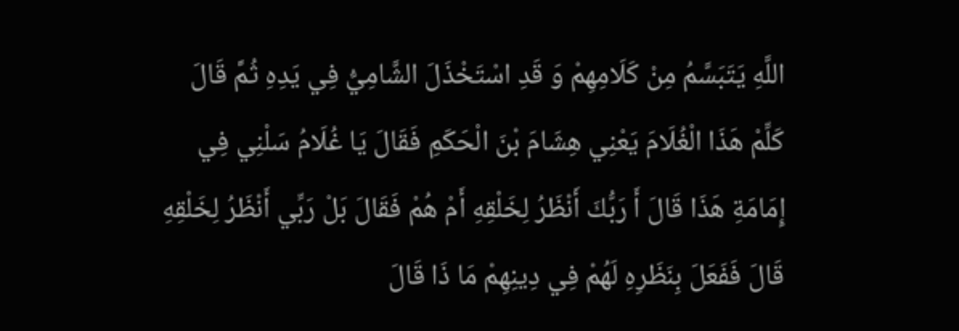اللَّهِ يَتَبَسَّمُ مِنْ كَلَامِهِمْ وَ قَدِ اسْتَخْذَلَ الشَّامِيُّ فِي يَدِهِ ثُمَّ قَالَ كَلِّمْ هَذَا الْغُلَامَ يَعْنِي هِشَامَ بْنَ الْحَكَمِ فَقَالَ يَا غُلَامُ سَلْنِي فِي إِمَامَةِ هَذَا قَالَ أَ رَبُّكَ أَنْظَرُ لِخَلْقِهِ أَمْ هُمْ فَقَالَ بَلْ رَبِّي أَنْظَرُ لِخَلْقِهِ قَالَ فَفَعَلَ بِنَظَرِهِ لَهُمْ فِي دِينِهِمْ مَا ذَا قَالَ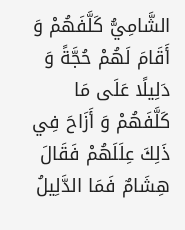الشَّامِيُّ كَلَّفَهُمْ وَ أَقَامَ لَهُمْ حُجَّةً وَ دَلِيلًا عَلَى مَا كَلَّفَهُمْ وَ أَزَاحَ فِي ذَلِكَ عِلَلَهُمْ فَقَالَ هِشَامٌ فَمَا الدَّلِيلُ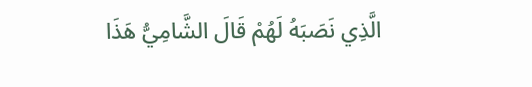الَّذِي نَصَبَهُ لَهُمْ قَالَ الشَّامِيُّ هَذَا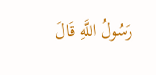رَسُولُ اللَّهِ قَالَ